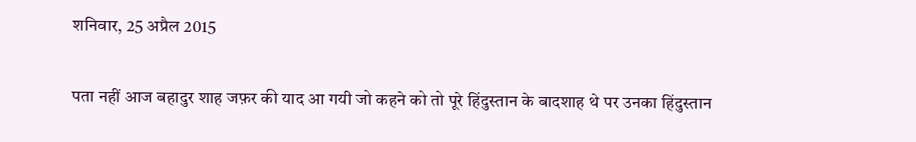शनिवार, 25 अप्रैल 2015

पता नहीं आज बहादुर शाह जफ़र की याद आ गयी जो कहने को तो पूरे हिंदुस्तान के बादशाह थे पर उनका हिंदुस्तान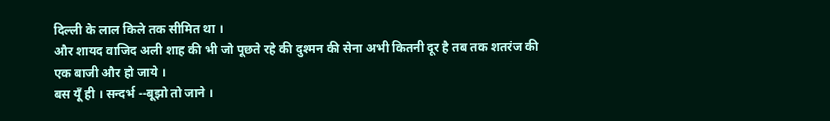दिल्ली के लाल किले तक सीमित था ।
और शायद वाजिद अली शाह की भी जो पूछते रहे की दुश्मन की सेना अभी कितनी दूर है तब तक शतरंज की एक बाजी और हो जाये ।
बस यूँ ही । सन्दर्भ --बूझो तो जाने ।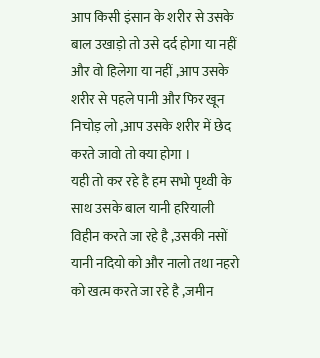आप किसी इंसान के शरीर से उसके बाल उखाड़ो तो उसे दर्द होगा या नहीं और वो हिलेगा या नहीं ,आप उसके शरीर से पहले पानी और फिर खून निचोड़ लो ,आप उसके शरीर में छेद करते जावो तो क्या होगा ।
यही तो कर रहे है हम सभो पृथ्वी के साथ उसके बाल यानी हरियाली विहीन करते जा रहे है ,उसकी नसों यानी नदियो को और नालो तथा नहरो को खत्म करते जा रहे है ,जमीन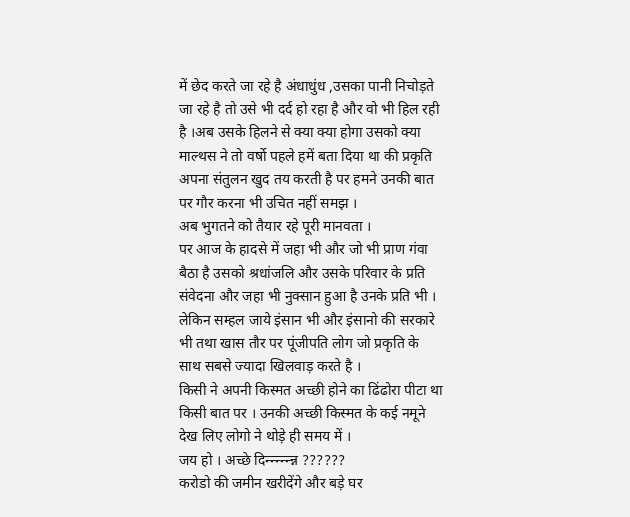में छेद करते जा रहे है अंधाधुंध ,उसका पानी निचोड़ते जा रहे है तो उसे भी दर्द हो रहा है और वो भी हिल रही है ।अब उसके हिलने से क्या क्या होगा उसको क्या
माल्थस ने तो वर्षो पहले हमें बता दिया था की प्रकृति अपना संतुलन खुद तय करती है पर हमने उनकी बात पर गौर करना भी उचित नहीं समझ ।
अब भुगतने को तैयार रहे पूरी मानवता ।
पर आज के हादसे में जहा भी और जो भी प्राण गंवा बैठा है उसको श्रधांजलि और उसके परिवार के प्रति संवेदना और जहा भी नुक्सान हुआ है उनके प्रति भी ।
लेकिन सम्हल जाये इंसान भी और इंसानो की सरकारे भी तथा खास तौर पर पूंजीपति लोग जो प्रकृति के साथ सबसे ज्यादा खिलवाड़ करते है ।
किसी ने अपनी किस्मत अच्छी होने का ढिंढोरा पीटा था किसी बात पर । उनकी अच्छी किस्मत के कई नमूने देख लिए लोगो ने थोड़े ही समय में ।
जय हो । अच्छे दिन्न्न्न्न्न्न ??????
करोडो की जमीन खरीदेंगे और बड़े घर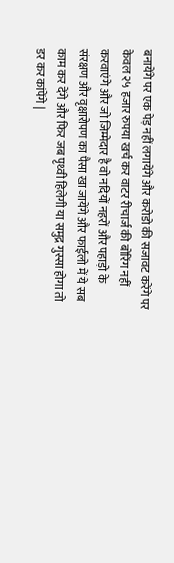बनायेंगे पर एक पेड़ नहीं लगायेंगे और करोडो की सजावट करेंगे पर केवल २५ हजार रुपया खर्च कर वाटर रीचार्ज की बोरिंग नहीं करवाएंगे और जो जिम्मेदार है वो नदियों नहरों और पहाड़ो के संरक्षण और वृक्षारोपण का पैसा खा जायेंगे और फाईलो में ये सब काम कर देंगे और फिर जब पृथ्वी हिलेगी या समुद्र गुस्सा होगा तो डर कर कांपेंगे |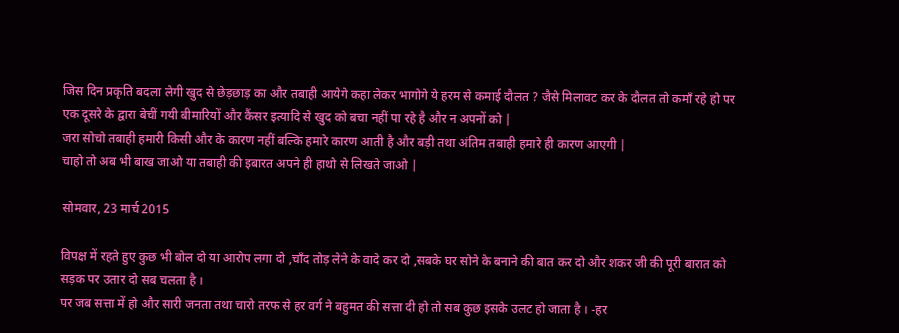जिस दिन प्रकृति बदला लेगी खुद से छेड़छाड़ का और तबाही आयेगे कहा लेकर भागोगे ये हरम से कमाई दौलत ? जैसे मिलावट कर के दौलत तो कमाँ रहे हो पर एक दूसरे के द्वारा बेचीं गयी बीमारियों और कैंसर इत्यादि से खुद को बचा नहीं पा रहे है और न अपनों को |
जरा सोचो तबाही हमारी किसी और के कारण नहीं बल्कि हमारे कारण आती है और बड़ी तथा अंतिम तबाही हमारे ही कारण आएगी |
चाहो तो अब भी बाख जाओ या तबाही की इबारत अपने ही हाथो से लिखते जाओ |

सोमवार, 23 मार्च 2015

विपक्ष में रहते हुए कुछ भी बोल दो या आरोप लगा दो ,चाँद तोड़ लेने के वादे कर दो ,सबके घर सोने के बनाने की बात कर दो और शकर जी की पूरी बारात को सड़क पर उतार दो सब चलता है ।
पर जब सत्ता में हो और सारी जनता तथा चारो तरफ से हर वर्ग ने बहुमत की सत्ता दी हो तो सब कुछ इसके उलट हो जाता है । -हर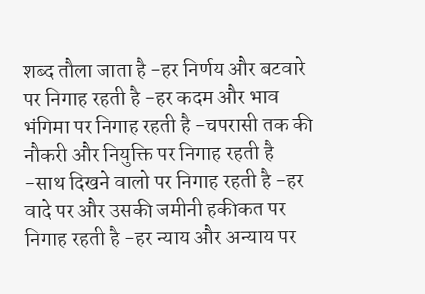शब्द तौला जाता है -हर निर्णय और बटवारे पर निगाह रहती है -हर कदम और भाव भंगिमा पर निगाह रहती है -चपरासी तक की नौकरी और नियुक्ति पर निगाह रहती है -साथ दिखने वालो पर निगाह रहती है -हर वादे पर और उसकी जमीनी हकीकत पर निगाह रहती है -हर न्याय और अन्याय पर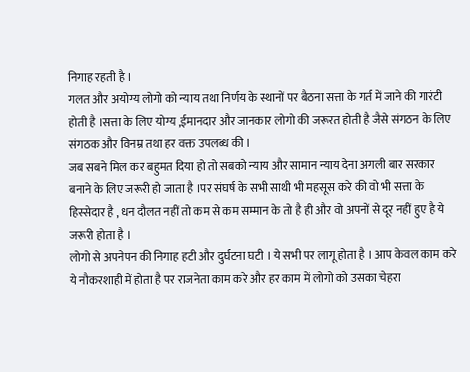निगाह रहती है ।
गलत और अयोग्य लोगो को न्याय तथा निर्णय के स्थानों पर बैठना सत्ता के गर्त में जाने की गारंटी होती है ।सत्ता के लिए योग्य ,ईमानदार और जानकार लोगो की जरूरत होती है जैसे संगठन के लिए संगठक और विनम्र तथा हर वक्त उपलब्ध की ।
जब सबने मिल कर बहुमत दिया हो तो सबको न्याय और सामान न्याय देना अगली बार सरकार बनाने के लिए जरूरी हो जाता है ।पर संघर्ष के सभी साथी भी महसूस करे की वो भी सत्ता के हिस्सेदार है , धन दौलत नहीं तो कम से कम सम्मान के तो है ही और वो अपनों से दूर नहीं हुए है ये जरूरी होता है ।
लोगो से अपनेपन की निगाह हटी और दुर्घटना घटी । ये सभी पर लागू होता है । आप केवल काम करे ये नौकरशाही में होता है पर राजनेता काम करे और हर काम में लोगो को उसका चेहरा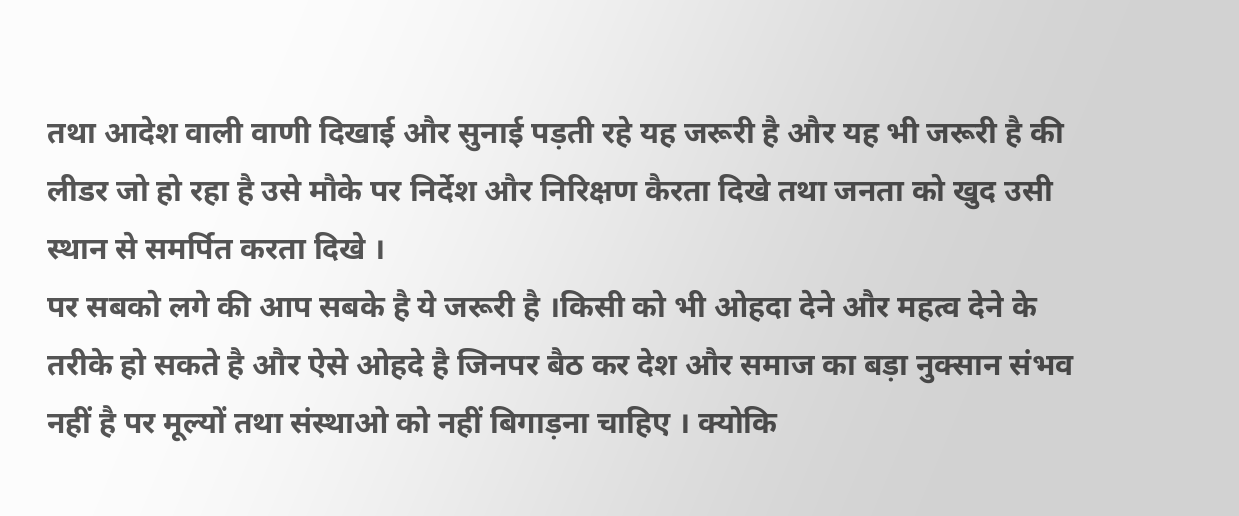तथा आदेश वाली वाणी दिखाई और सुनाई पड़ती रहे यह जरूरी है और यह भी जरूरी है की लीडर जो हो रहा है उसे मौके पर निर्देश और निरिक्षण कैरता दिखे तथा जनता को खुद उसी स्थान से समर्पित करता दिखे ।
पर सबको लगे की आप सबके है ये जरूरी है ।किसी को भी ओहदा देने और महत्व देने के तरीके हो सकते है और ऐसे ओहदे है जिनपर बैठ कर देश और समाज का बड़ा नुक्सान संभव नहीं है पर मूल्यों तथा संस्थाओ को नहीं बिगाड़ना चाहिए । क्योकि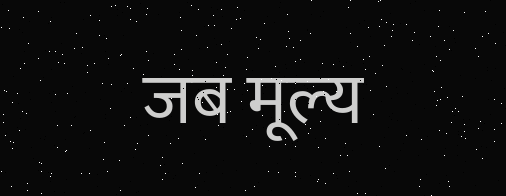जब मूल्य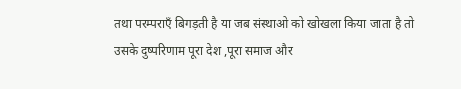तथा परम्पराएँ बिगड़ती है या जब संस्थाओ को खोखला किया जाता है तो उसके दुष्परिणाम पूरा देश ,पूरा समाज और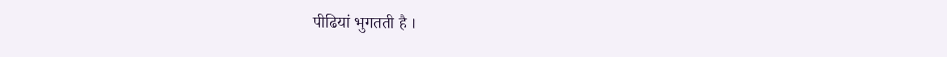पीढियां भुगतती है ।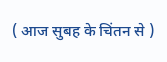( आज सुबह के चिंतन से )